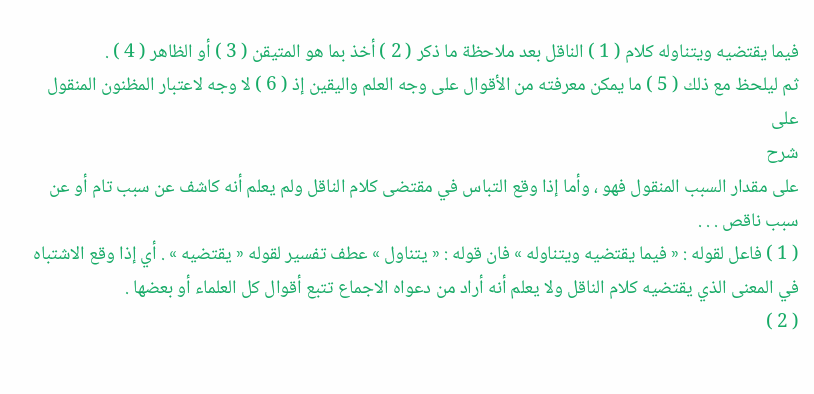فيما يقتضيه ويتناوله كلام ( 1 ) الناقل بعد ملاحظة ما ذكر ( 2 ) أخذ بما هو المتيقن ( 3 ) أو الظاهر ( 4 ) .
ثم ليلحظ مع ذلك ( 5 ) ما يمكن معرفته من الأقوال على وجه العلم واليقين إذ ( 6 ) لا وجه لاعتبار المظنون المنقول على
شرح
على مقدار السبب المنقول فهو ، وأما إذا وقع التباس في مقتضى كلام الناقل ولم يعلم أنه كاشف عن سبب تام أو عن سبب ناقص . . .
( 1 ) فاعل لقوله : « فيما يقتضيه ويتناوله » فان قوله : « يتناول » عطف تفسير لقوله « يقتضيه » . أي إذا وقع الاشتباه في المعنى الذي يقتضيه كلام الناقل ولا يعلم أنه أراد من دعواه الاجماع تتبع أقوال كل العلماء أو بعضها .
( 2 )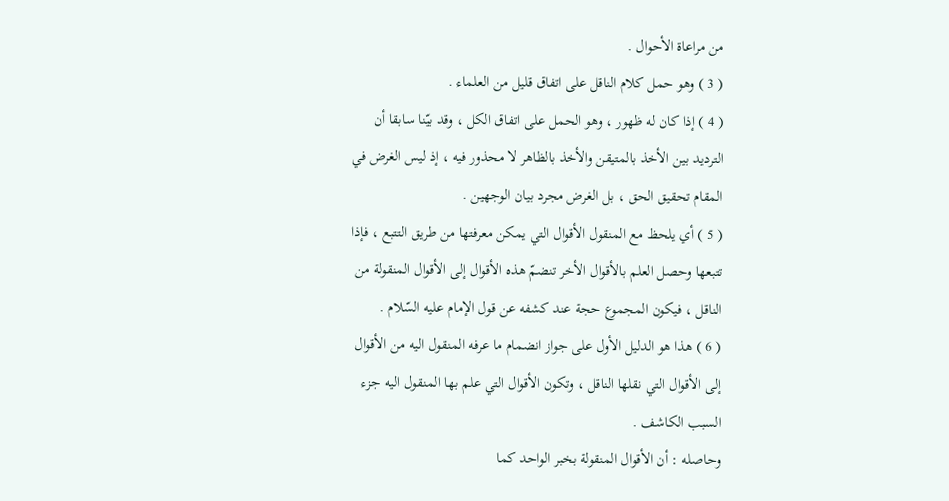من مراعاة الأحوال .
( 3 ) وهو حمل كلام الناقل على اتفاق قليل من العلماء .
( 4 ) إذا كان له ظهور ، وهو الحمل على اتفاق الكل ، وقد بيّنا سابقا أن الترديد بين الأخذ بالمتيقن والأخذ بالظاهر لا محذور فيه ، إذ ليس الغرض في المقام تحقيق الحق ، بل الغرض مجرد بيان الوجهين .
( 5 ) أي يلحظ مع المنقول الأقوال التي يمكن معرفتها من طريق التتبع ، فإذا تتبعها وحصل العلم بالأقوال الأخر تنضمّ هذه الأقوال إلى الأقوال المنقولة من الناقل ، فيكون المجموع حجة عند كشفه عن قول الإمام عليه السّلام .
( 6 ) هذا هو الدليل الأول على جواز انضمام ما عرفه المنقول اليه من الأقوال إلى الأقوال التي نقلها الناقل ، وتكون الأقوال التي علم بها المنقول اليه جزء السبب الكاشف .
وحاصله : أن الأقوال المنقولة بخبر الواحد كما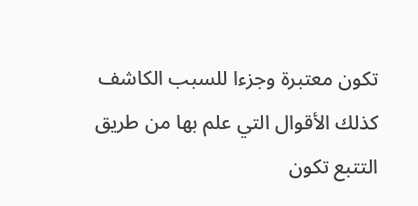تكون معتبرة وجزءا للسبب الكاشف كذلك الأقوال التي علم بها من طريق التتبع تكون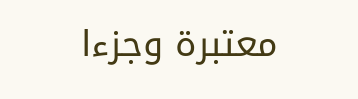معتبرة وجزءا